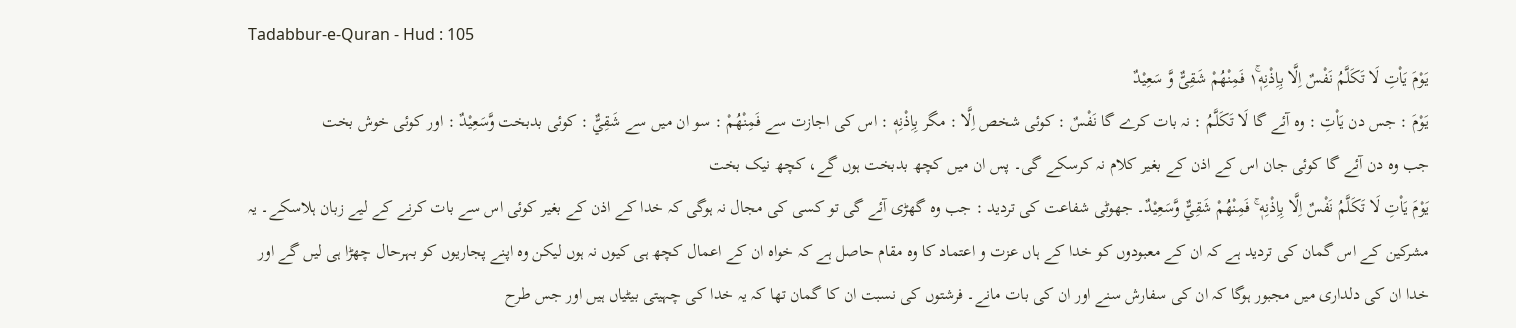Tadabbur-e-Quran - Hud : 105
یَوْمَ یَاْتِ لَا تَكَلَّمُ نَفْسٌ اِلَّا بِاِذْنِهٖ١ۚ فَمِنْهُمْ شَقِیٌّ وَّ سَعِیْدٌ
يَوْمَ : جس دن يَاْتِ : وہ آئے گا لَا تَكَلَّمُ : نہ بات کرے گا نَفْسٌ : کوئی شخص اِلَّا : مگر بِاِذْنِهٖ : اس کی اجازت سے فَمِنْهُمْ : سو ان میں سے شَقِيٌّ : کوئی بدبخت وَّسَعِيْدٌ : اور کوئی خوش بخت
جب وہ دن آئے گا کوئی جان اس کے اذن کے بغیر کلام نہ کرسکے گی۔ پس ان میں کچھ بدبخت ہوں گے، کچھ نیک بخت
يَوْمَ يَاْتِ لَا تَكَلَّمُ نَفْسٌ اِلَّا بِاِذْنِهٖ ۚ فَمِنْهُمْ شَقِيٌّ وَّسَعِيْدٌ۔ جھوٹی شفاعت کی تردید : جب وہ گھڑی آئے گی تو کسی کی مجال نہ ہوگی کہ خدا کے اذن کے بغیر کوئی اس سے بات کرنے کے لیے زبان ہلاسکے۔ یہ مشرکین کے اس گمان کی تردید ہے کہ ان کے معبودوں کو خدا کے ہاں عزت و اعتماد کا وہ مقام حاصل ہے کہ خواہ ان کے اعمال کچھ ہی کیوں نہ ہوں لیکن وہ اپنے پجاریوں کو بہرحال چھڑا ہی لیں گے اور خدا ان کی دلداری میں مجبور ہوگا کہ ان کی سفارش سنے اور ان کی بات مانے۔ فرشتوں کی نسبت ان کا گمان تھا کہ یہ خدا کی چہیتی بیٹیاں ہیں اور جس طرح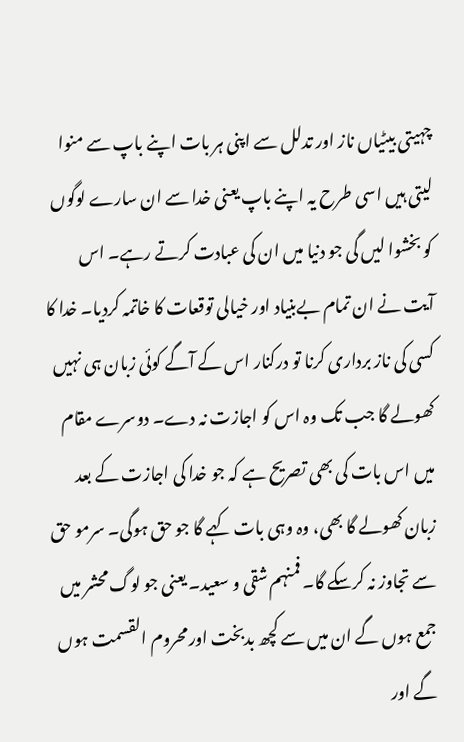چہیتی بیٹیاں ناز اور تدلل سے اپنی ہر بات اپنے باپ سے منوا لیتی ہیں اسی طرح یہ اپنے باپ یعنی خدا سے ان سارے لوگوں کو بخشوا لیں گی جو دنیا میں ان کی عبادت کرتے رہے۔ اس آیت نے ان تمام بےبنیاد اور خیالی توقعات کا خاتمہ کردیا۔ خدا کا کسی کی ناز برداری کرنا تو درکنار اس کے آگے کوئی زبان ہی نہیں کھولے گا جب تک وہ اس کو اجازت نہ دے۔ دوسرے مقام میں اس بات کی بھی تصریح ہے کہ جو خدا کی اجازت کے بعد زبان کھولے گا بھی، وہ وہی بات کہے گا جو حق ہوگی۔ سرمو حق سے تجاوز نہ کرسکے گا۔ فمنہم شقی و سعید۔ یعنی جو لوگ محشر میں جمع ہوں گے ان میں سے کچھ بدبخت اور محروم القسمت ہوں گے اور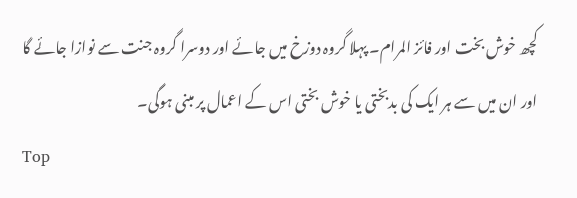کچھ خوش بخت اور فائز المرام۔ پہلا گروہ دوزخ میں جائے اور دوسرا گروہ جنت سے نوازا جائے گا اور ان میں سے ہر ایک کی بدبختی یا خوش بختی اس کے اعمال پر مبنی ہوگی۔
Top